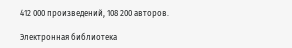412 000 произведений, 108 200 авторов.

Электронная библиотека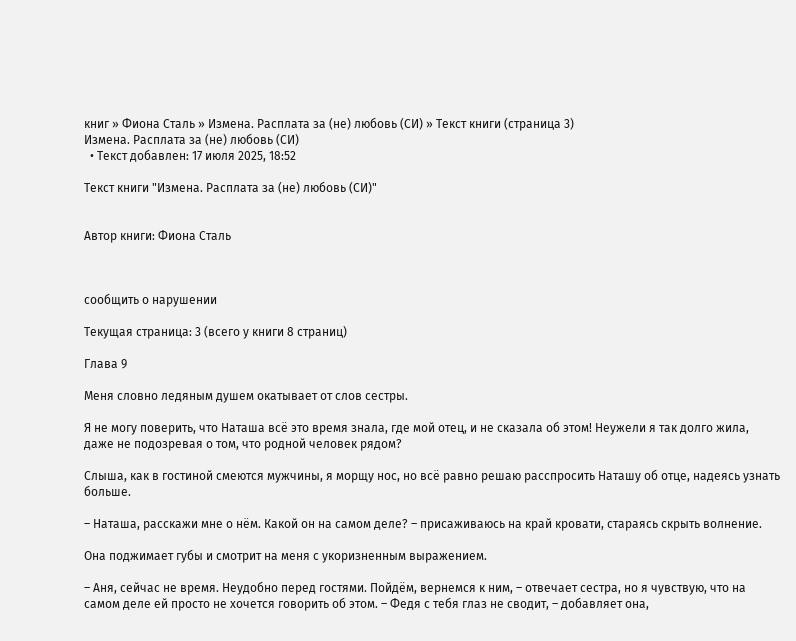книг » Фиона Сталь » Измена. Расплата за (не) любовь (СИ) » Текст книги (страница 3)
Измена. Расплата за (не) любовь (СИ)
  • Текст добавлен: 17 июля 2025, 18:52

Текст книги "Измена. Расплата за (не) любовь (СИ)"


Автор книги: Фиона Сталь



сообщить о нарушении

Текущая страница: 3 (всего у книги 8 страниц)

Глава 9

Меня словно ледяным душем окатывает от слов сестры.

Я не могу поверить, что Наташа всё это время знала, где мой отец, и не сказала об этом! Неужели я так долго жила, даже не подозревая о том, что родной человек рядом?

Слыша, как в гостиной смеются мужчины, я морщу нос, но всё равно решаю расспросить Наташу об отце, надеясь узнать больше.

– Наташа, расскажи мне о нём. Какой он на самом деле? – присаживаюсь на край кровати, стараясь скрыть волнение.

Она поджимает губы и смотрит на меня с укоризненным выражением.

– Аня, сейчас не время. Неудобно перед гостями. Пойдём, вернемся к ним, – отвечает сестра, но я чувствую, что на самом деле ей просто не хочется говорить об этом. – Федя с тебя глаз не сводит, – добавляет она,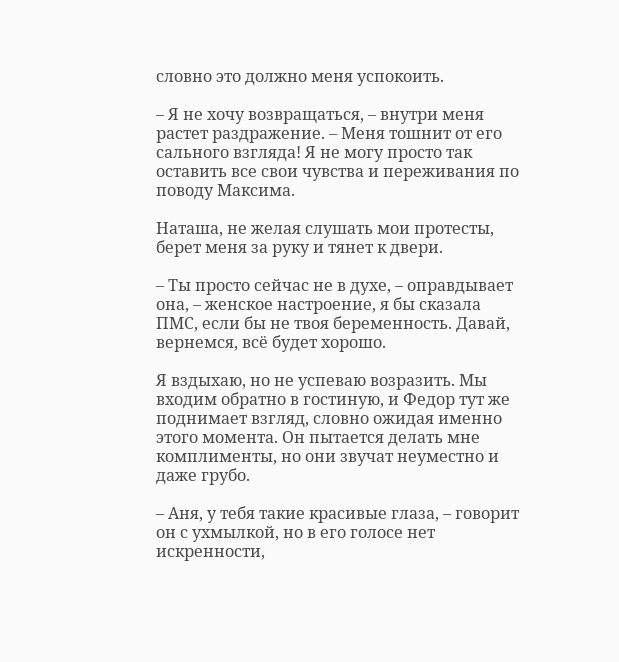словно это должно меня успокоить.

– Я не хочу возвращаться, – внутри меня растет раздражение. – Меня тошнит от его сального взгляда! Я не могу просто так оставить все свои чувства и переживания по поводу Максима.

Наташа, не желая слушать мои протесты, берет меня за руку и тянет к двери.

– Ты просто сейчас не в духе, – оправдывает она, – женское настроение, я бы сказала ПМС, если бы не твоя беременность. Давай, вернемся, всё будет хорошо.

Я вздыхаю, но не успеваю возразить. Мы входим обратно в гостиную, и Федор тут же поднимает взгляд, словно ожидая именно этого момента. Он пытается делать мне комплименты, но они звучат неуместно и даже грубо.

– Аня, у тебя такие красивые глаза, – говорит он с ухмылкой, но в его голосе нет искренности,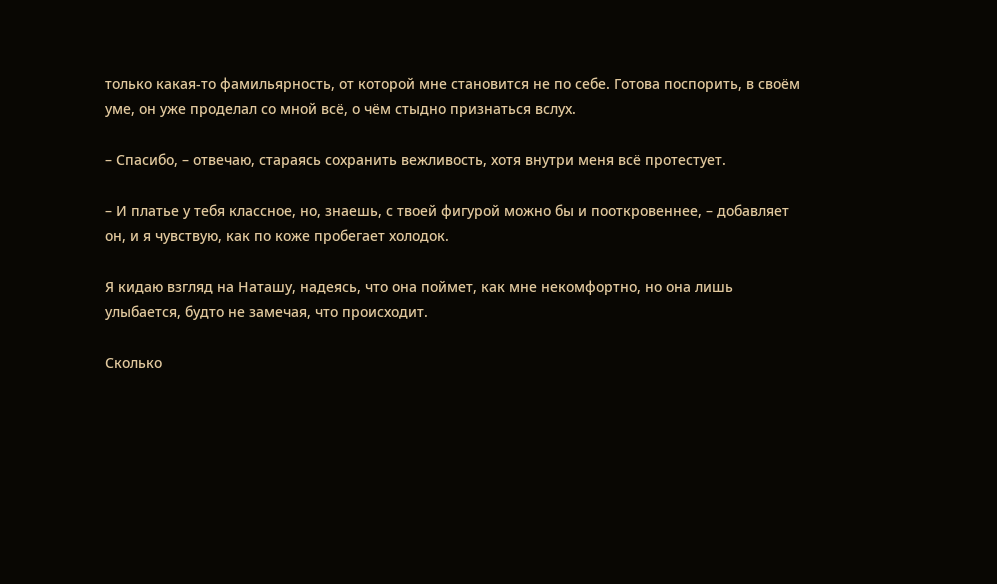только какая-то фамильярность, от которой мне становится не по себе. Готова поспорить, в своём уме, он уже проделал со мной всё, о чём стыдно признаться вслух.

– Спасибо, – отвечаю, стараясь сохранить вежливость, хотя внутри меня всё протестует.

– И платье у тебя классное, но, знаешь, с твоей фигурой можно бы и пооткровеннее, – добавляет он, и я чувствую, как по коже пробегает холодок.

Я кидаю взгляд на Наташу, надеясь, что она поймет, как мне некомфортно, но она лишь улыбается, будто не замечая, что происходит.

Сколько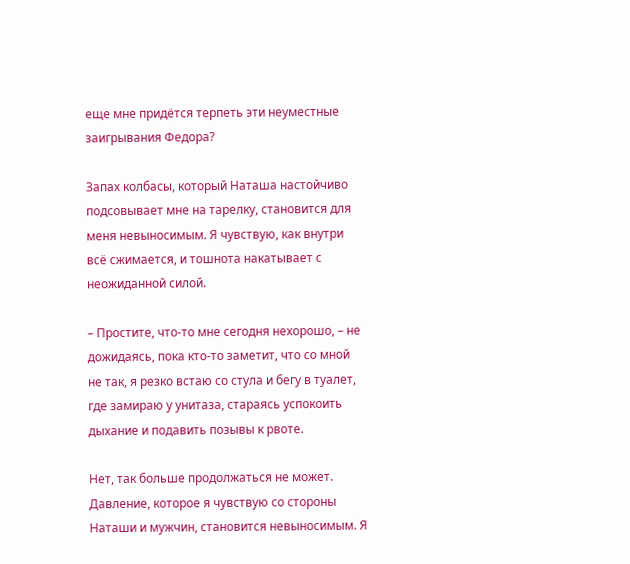еще мне придётся терпеть эти неуместные заигрывания Федора?

Запах колбасы, который Наташа настойчиво подсовывает мне на тарелку, становится для меня невыносимым. Я чувствую, как внутри всё сжимается, и тошнота накатывает с неожиданной силой.

– Простите, что-то мне сегодня нехорошо, – не дожидаясь, пока кто-то заметит, что со мной не так, я резко встаю со стула и бегу в туалет, где замираю у унитаза, стараясь успокоить дыхание и подавить позывы к рвоте.

Нет, так больше продолжаться не может. Давление, которое я чувствую со стороны Наташи и мужчин, становится невыносимым. Я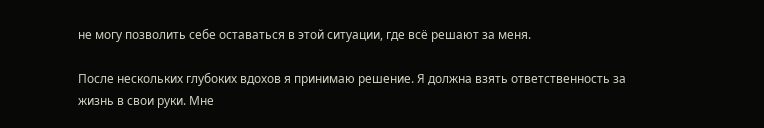не могу позволить себе оставаться в этой ситуации, где всё решают за меня.

После нескольких глубоких вдохов я принимаю решение. Я должна взять ответственность за жизнь в свои руки. Мне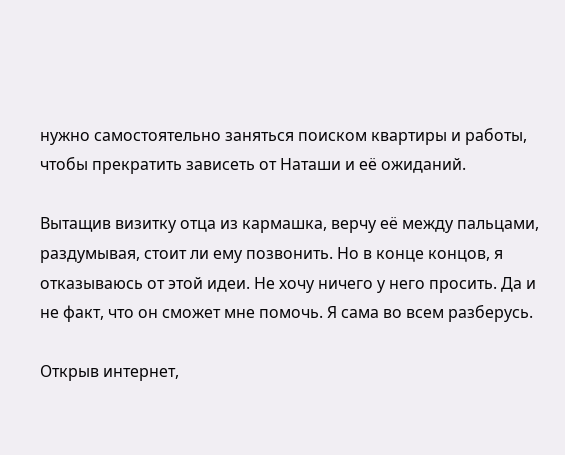нужно самостоятельно заняться поиском квартиры и работы, чтобы прекратить зависеть от Наташи и её ожиданий.

Вытащив визитку отца из кармашка, верчу её между пальцами, раздумывая, стоит ли ему позвонить. Но в конце концов, я отказываюсь от этой идеи. Не хочу ничего у него просить. Да и не факт, что он сможет мне помочь. Я сама во всем разберусь.

Открыв интернет,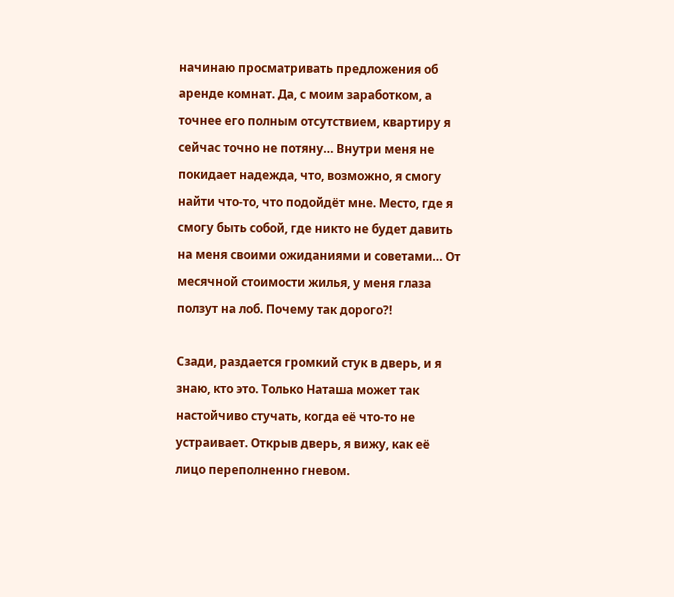начинаю просматривать предложения об аренде комнат. Да, с моим заработком, а точнее его полным отсутствием, квартиру я сейчас точно не потяну… Внутри меня не покидает надежда, что, возможно, я смогу найти что-то, что подойдёт мне. Место, где я смогу быть собой, где никто не будет давить на меня своими ожиданиями и советами… От месячной стоимости жилья, у меня глаза ползут на лоб. Почему так дорого?!

Сзади, раздается громкий стук в дверь, и я знаю, кто это. Только Наташа может так настойчиво стучать, когда её что-то не устраивает. Открыв дверь, я вижу, как её лицо переполненно гневом.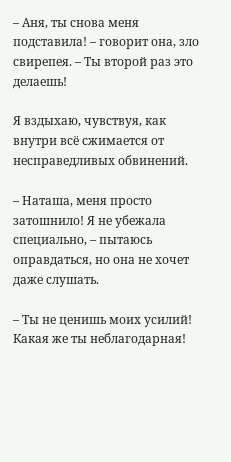– Аня, ты снова меня подставила! – говорит она, зло свирепея. – Ты второй раз это делаешь!

Я вздыхаю, чувствуя, как внутри всё сжимается от несправедливых обвинений.

– Наташа, меня просто затошнило! Я не убежала специально, – пытаюсь оправдаться, но она не хочет даже слушать.

– Ты не ценишь моих усилий! Какая же ты неблагодарная!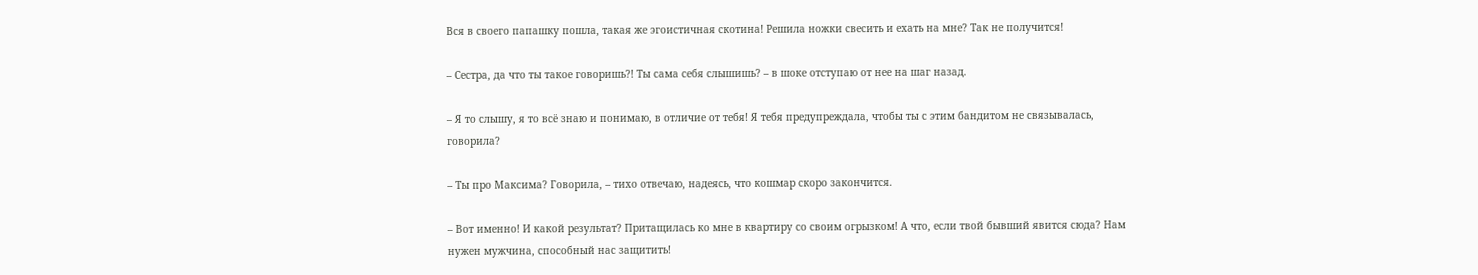Вся в своего папашку пошла, такая же эгоистичная скотина! Решила ножки свесить и ехать на мне? Так не получится!

– Сестра, да что ты такое говоришь?! Ты сама себя слышишь? – в шоке отступаю от нее на шаг назад.

– Я то слышу, я то всё знаю и понимаю, в отличие от тебя! Я тебя предупреждала, чтобы ты с этим бандитом не связывалась, говорила?

– Ты про Максима? Говорила, – тихо отвечаю, надеясь, что кошмар скоро закончится.

– Вот именно! И какой результат? Притащилась ко мне в квартиру со своим огрызком! А что, если твой бывший явится сюда? Нам нужен мужчина, способный нас защитить!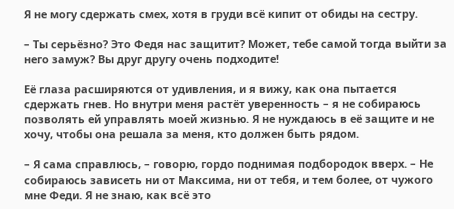Я не могу сдержать смех, хотя в груди всё кипит от обиды на сестру.

– Ты серьёзно? Это Федя нас защитит? Может, тебе самой тогда выйти за него замуж? Вы друг другу очень подходите!

Её глаза расширяются от удивления, и я вижу, как она пытается сдержать гнев. Но внутри меня растёт уверенность – я не собираюсь позволять ей управлять моей жизнью. Я не нуждаюсь в её защите и не хочу, чтобы она решала за меня, кто должен быть рядом.

– Я сама справлюсь, – говорю, гордо поднимая подбородок вверх. – Не собираюсь зависеть ни от Максима, ни от тебя, и тем более, от чужого мне Феди. Я не знаю, как всё это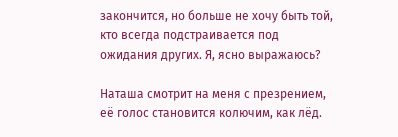закончится, но больше не хочу быть той, кто всегда подстраивается под ожидания других. Я, ясно выражаюсь?

Наташа смотрит на меня с презрением, её голос становится колючим, как лёд.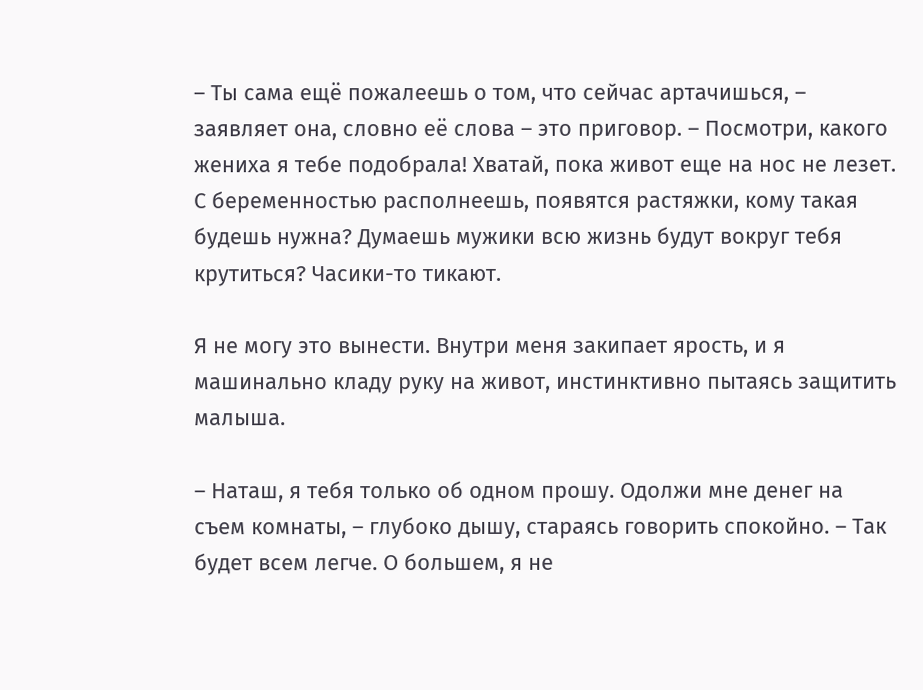– Ты сама ещё пожалеешь о том, что сейчас артачишься, – заявляет она, словно её слова – это приговор. – Посмотри, какого жениха я тебе подобрала! Хватай, пока живот еще на нос не лезет. С беременностью располнеешь, появятся растяжки, кому такая будешь нужна? Думаешь мужики всю жизнь будут вокруг тебя крутиться? Часики-то тикают.

Я не могу это вынести. Внутри меня закипает ярость, и я машинально кладу руку на живот, инстинктивно пытаясь защитить малыша.

– Наташ, я тебя только об одном прошу. Одолжи мне денег на съем комнаты, – глубоко дышу, стараясь говорить спокойно. – Так будет всем легче. О большем, я не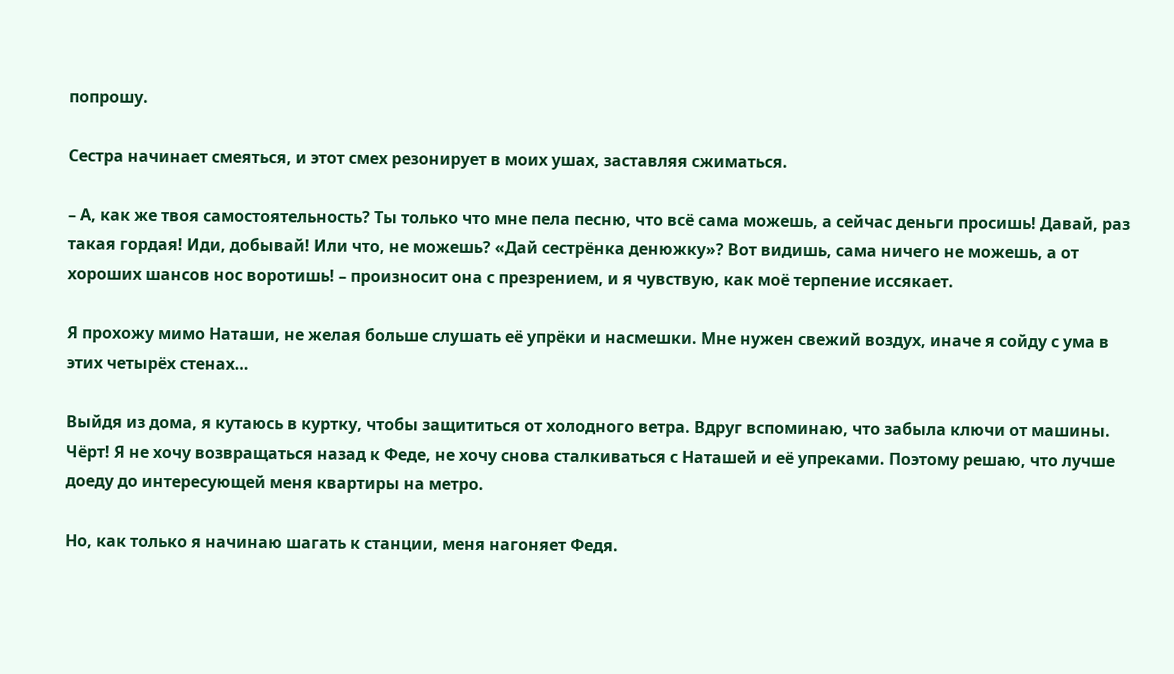попрошу.

Сестра начинает смеяться, и этот смех резонирует в моих ушах, заставляя сжиматься.

– А, как же твоя самостоятельность? Ты только что мне пела песню, что всё сама можешь, а сейчас деньги просишь! Давай, раз такая гордая! Иди, добывай! Или что, не можешь? «Дай сестрёнка денюжку»? Вот видишь, сама ничего не можешь, а от хороших шансов нос воротишь! – произносит она с презрением, и я чувствую, как моё терпение иссякает.

Я прохожу мимо Наташи, не желая больше слушать её упрёки и насмешки. Мне нужен свежий воздух, иначе я сойду с ума в этих четырёх стенах…

Выйдя из дома, я кутаюсь в куртку, чтобы защититься от холодного ветра. Вдруг вспоминаю, что забыла ключи от машины. Чёрт! Я не хочу возвращаться назад к Феде, не хочу снова сталкиваться с Наташей и её упреками. Поэтому решаю, что лучше доеду до интересующей меня квартиры на метро.

Но, как только я начинаю шагать к станции, меня нагоняет Федя.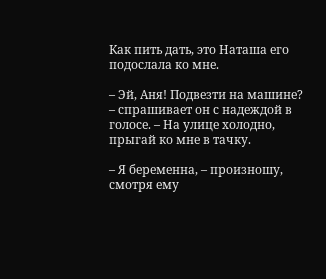Как пить дать, это Наташа его подослала ко мне.

– Эй, Аня! Подвезти на машине? – спрашивает он с надеждой в голосе. – На улице холодно, прыгай ко мне в тачку.

– Я беременна, – произношу, смотря ему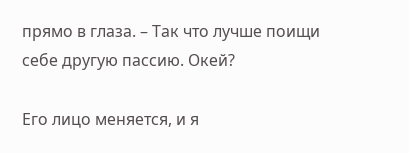прямо в глаза. – Так что лучше поищи себе другую пассию. Окей?

Его лицо меняется, и я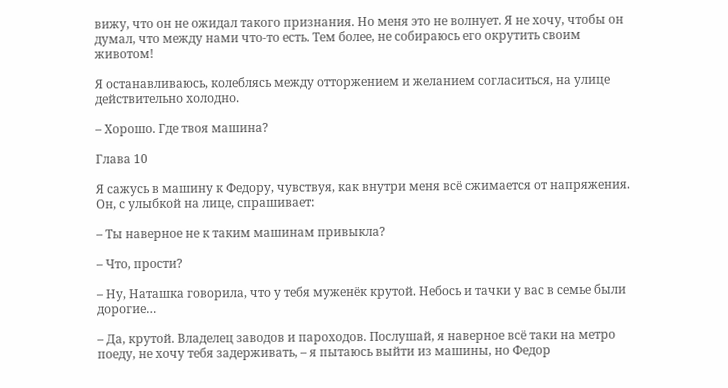вижу, что он не ожидал такого признания. Но меня это не волнует. Я не хочу, чтобы он думал, что между нами что-то есть. Тем более, не собираюсь его окрутить своим животом!

Я останавливаюсь, колеблясь между отторжением и желанием согласиться, на улице действительно холодно.

– Хорошо. Где твоя машина?

Глава 10

Я сажусь в машину к Федору, чувствуя, как внутри меня всё сжимается от напряжения. Он, с улыбкой на лице, спрашивает:

– Ты наверное не к таким машинам привыкла?

– Что, прости?

– Ну, Наташка говорила, что у тебя муженёк крутой. Небось и тачки у вас в семье были дорогие…

– Да, крутой. Владелец заводов и пароходов. Послушай, я наверное всё таки на метро поеду, не хочу тебя задерживать, – я пытаюсь выйти из машины, но Федор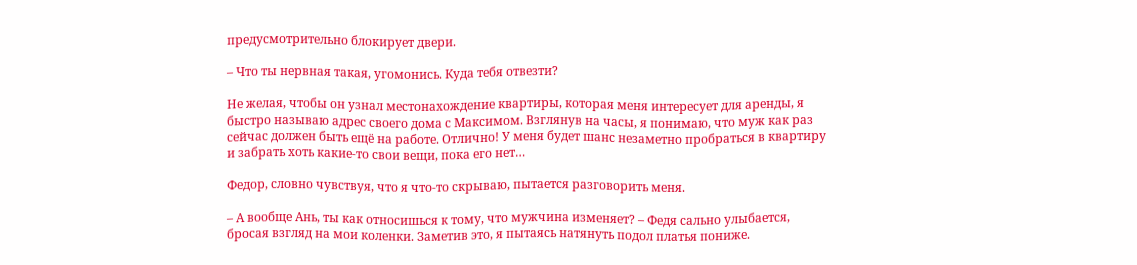предусмотрительно блокирует двери.

– Что ты нервная такая, угомонись. Куда тебя отвезти?

Не желая, чтобы он узнал местонахождение квартиры, которая меня интересует для аренды, я быстро называю адрес своего дома с Максимом. Взглянув на часы, я понимаю, что муж как раз сейчас должен быть ещё на работе. Отлично! У меня будет шанс незаметно пробраться в квартиру и забрать хоть какие-то свои вещи, пока его нет…

Федор, словно чувствуя, что я что-то скрываю, пытается разговорить меня.

– А вообще Ань, ты как относишься к тому, что мужчина изменяет? – Федя сально улыбается, бросая взгляд на мои коленки. Заметив это, я пытаясь натянуть подол платья пониже.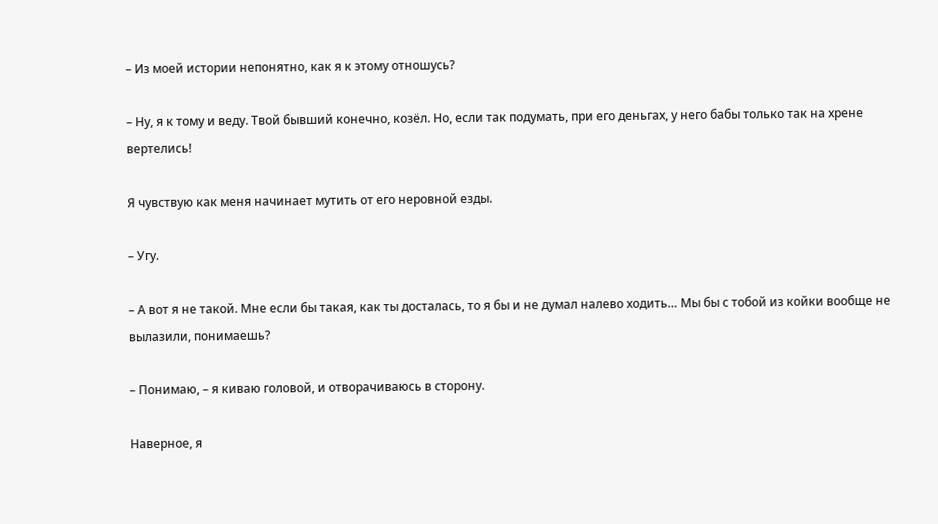– Из моей истории непонятно, как я к этому отношусь?

– Ну, я к тому и веду. Твой бывший конечно, козёл. Но, если так подумать, при его деньгах, у него бабы только так на хрене вертелись!

Я чувствую как меня начинает мутить от его неровной езды.

– Угу.

– А вот я не такой. Мне если бы такая, как ты досталась, то я бы и не думал налево ходить… Мы бы с тобой из койки вообще не вылазили, понимаешь?

– Понимаю, – я киваю головой, и отворачиваюсь в сторону.

Наверное, я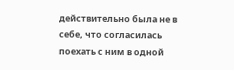действительно была не в себе, что согласилась поехать с ним в одной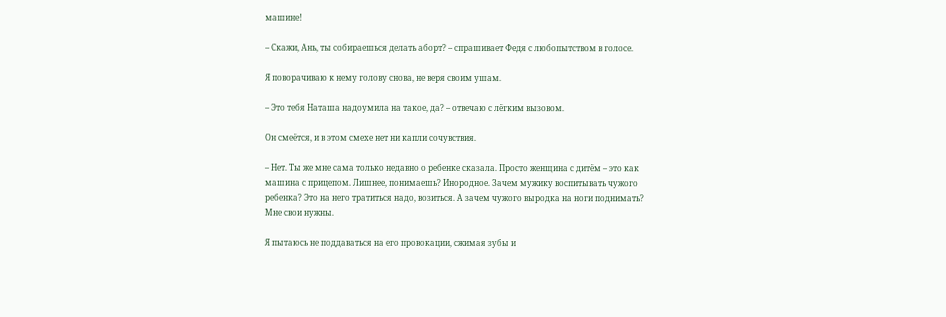машине!

– Скажи, Ань, ты собираешься делать аборт? – спрашивает Федя с любопытством в голосе.

Я поворачиваю к нему голову снова, не веря своим ушам.

– Это тебя Наташа надоумила на такое, да? – отвечаю с лёгким вызовом.

Он смеётся, и в этом смехе нет ни капли сочувствия.

– Нет. Ты же мне сама только недавно о ребенке сказала. Просто женщина с дитём – это как машина с прицепом. Лишнее, понимаешь? Инородное. Зачем мужику воспитывать чужого ребенка? Это на него тратиться надо, возиться. А зачем чужого выродка на ноги поднимать? Мне свои нужны.

Я пытаюсь не поддаваться на его провокации, сжимая зубы и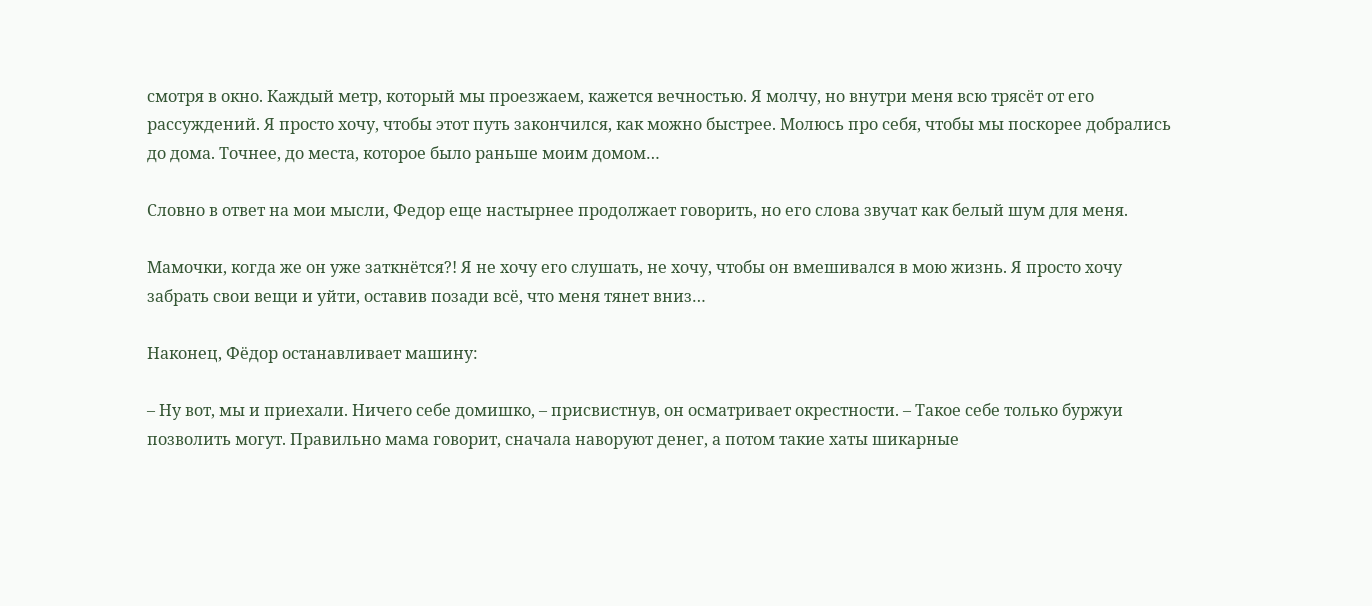смотря в окно. Каждый метр, который мы проезжаем, кажется вечностью. Я молчу, но внутри меня всю трясёт от его рассуждений. Я просто хочу, чтобы этот путь закончился, как можно быстрее. Молюсь про себя, чтобы мы поскорее добрались до дома. Точнее, до места, которое было раньше моим домом…

Словно в ответ на мои мысли, Федор еще настырнее продолжает говорить, но его слова звучат как белый шум для меня.

Мамочки, когда же он уже заткнётся?! Я не хочу его слушать, не хочу, чтобы он вмешивался в мою жизнь. Я просто хочу забрать свои вещи и уйти, оставив позади всё, что меня тянет вниз…

Наконец, Фёдор останавливает машину:

– Ну вот, мы и приехали. Ничего себе домишко, – присвистнув, он осматривает окрестности. – Такое себе только буржуи позволить могут. Правильно мама говорит, сначала наворуют денег, а потом такие хаты шикарные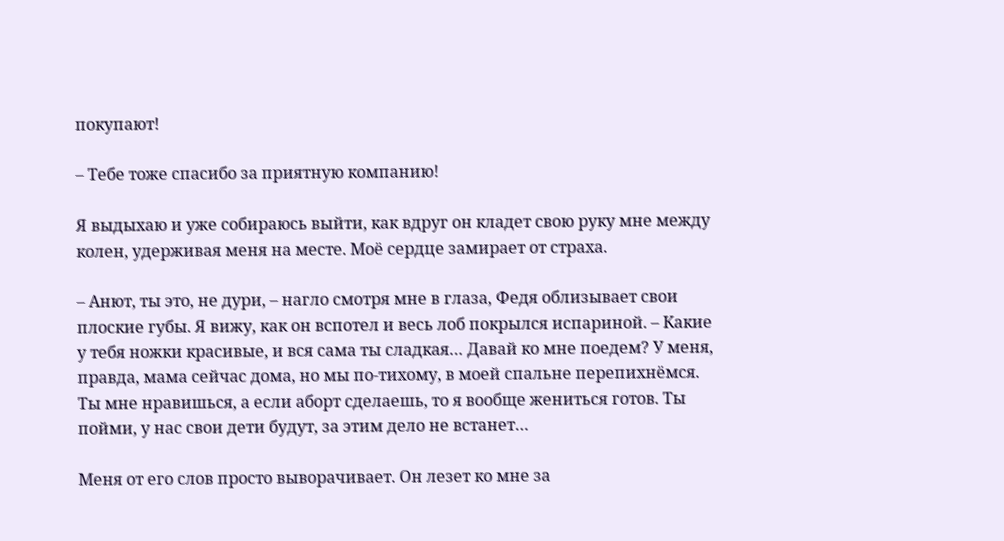покупают!

– Тебе тоже спасибо за приятную компанию!

Я выдыхаю и уже собираюсь выйти, как вдруг он кладет свою руку мне между колен, удерживая меня на месте. Моё сердце замирает от страха.

– Анют, ты это, не дури, – нагло смотря мне в глаза, Федя облизывает свои плоские губы. Я вижу, как он вспотел и весь лоб покрылся испариной. – Какие у тебя ножки красивые, и вся сама ты сладкая… Давай ко мне поедем? У меня, правда, мама сейчас дома, но мы по-тихому, в моей спальне перепихнёмся. Ты мне нравишься, а если аборт сделаешь, то я вообще жениться готов. Ты пойми, у нас свои дети будут, за этим дело не встанет…

Меня от его слов просто выворачивает. Он лезет ко мне за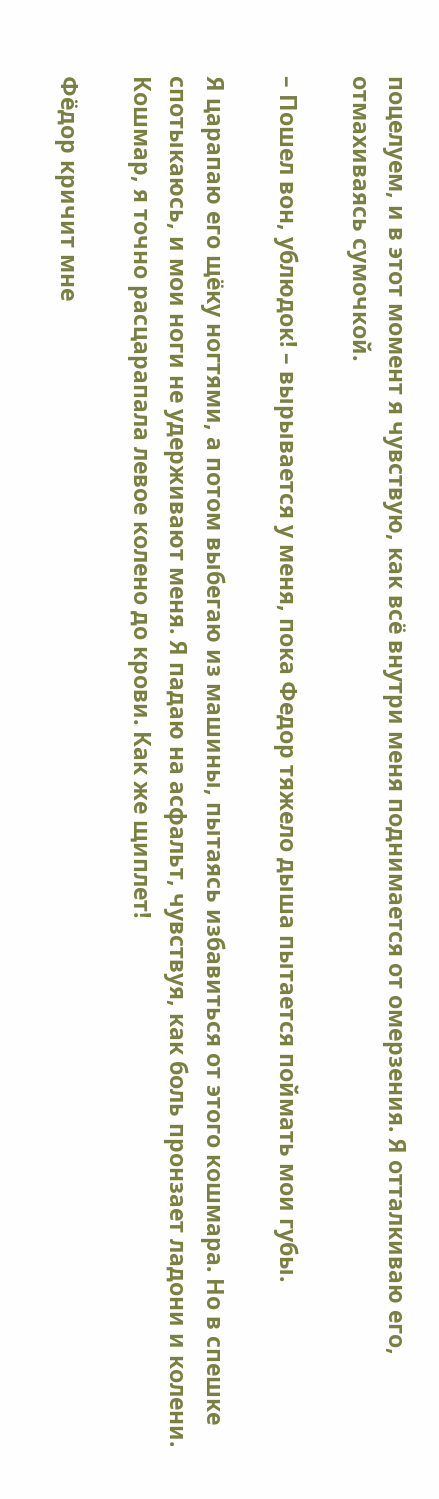поцелуем, и в этот момент я чувствую, как всё внутри меня поднимается от омерзения. Я отталкиваю его, отмахиваясь сумочкой.

– Пошел вон, ублюдок! – вырывается у меня, пока Федор тяжело дыша пытается поймать мои губы.

Я царапаю его щёку ногтями, а потом выбегаю из машины, пытаясь избавиться от этого кошмара. Но в спешке спотыкаюсь, и мои ноги не удерживают меня. Я падаю на асфальт, чувствуя, как боль пронзает ладони и колени. Кошмар, я точно расцарапала левое колено до крови. Как же щиплет!

Фёдор кричит мне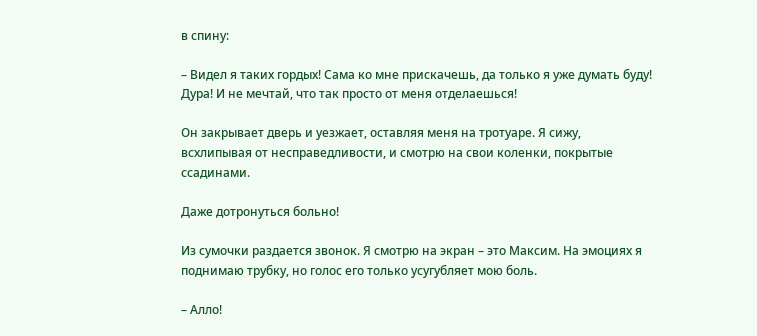в спину:

– Видел я таких гордых! Сама ко мне прискачешь, да только я уже думать буду! Дура! И не мечтай, что так просто от меня отделаешься!

Он закрывает дверь и уезжает, оставляя меня на тротуаре. Я сижу, всхлипывая от несправедливости, и смотрю на свои коленки, покрытые ссадинами.

Даже дотронуться больно!

Из сумочки раздается звонок. Я смотрю на экран – это Максим. На эмоциях я поднимаю трубку, но голос его только усугубляет мою боль.

– Алло!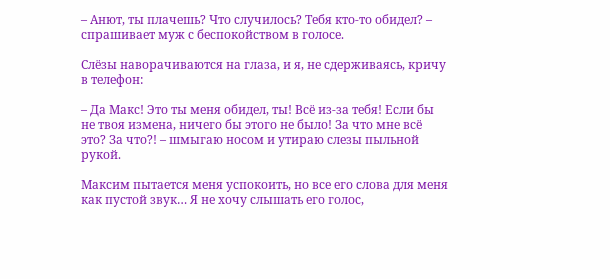– Анют, ты плачешь? Что случилось? Тебя кто-то обидел? – спрашивает муж с беспокойством в голосе.

Слёзы наворачиваются на глаза, и я, не сдерживаясь, кричу в телефон:

– Да Макс! Это ты меня обидел, ты! Всё из-за тебя! Если бы не твоя измена, ничего бы этого не было! За что мне всё это? За что?! – шмыгаю носом и утираю слезы пыльной рукой.

Максим пытается меня успокоить, но все его слова для меня как пустой звук… Я не хочу слышать его голос,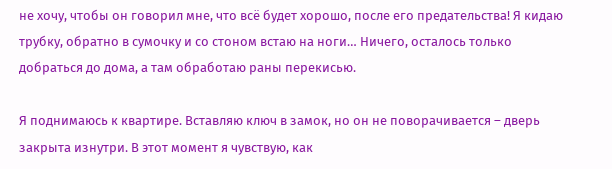не хочу, чтобы он говорил мне, что всё будет хорошо, после его предательства! Я кидаю трубку, обратно в сумочку и со стоном встаю на ноги… Ничего, осталось только добраться до дома, а там обработаю раны перекисью.

Я поднимаюсь к квартире. Вставляю ключ в замок, но он не поворачивается – дверь закрыта изнутри. В этот момент я чувствую, как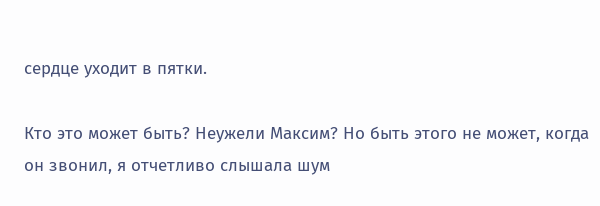сердце уходит в пятки.

Кто это может быть? Неужели Максим? Но быть этого не может, когда он звонил, я отчетливо слышала шум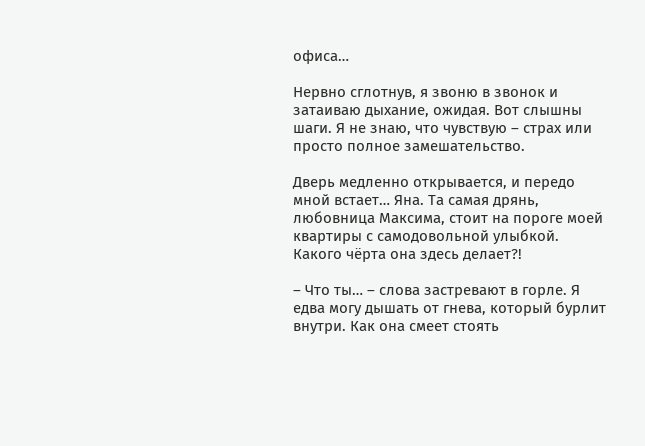офиса…

Нервно сглотнув, я звоню в звонок и затаиваю дыхание, ожидая. Вот слышны шаги. Я не знаю, что чувствую – страх или просто полное замешательство.

Дверь медленно открывается, и передо мной встает… Яна. Та самая дрянь, любовница Максима, стоит на пороге моей квартиры с самодовольной улыбкой. Какого чёрта она здесь делает?!

– Что ты… – слова застревают в горле. Я едва могу дышать от гнева, который бурлит внутри. Как она смеет стоять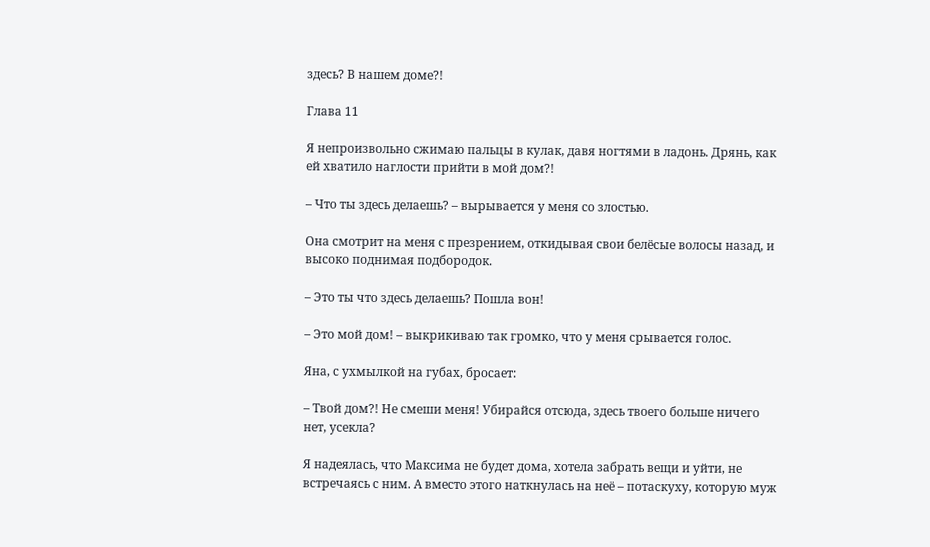здесь? В нашем доме?!

Глава 11

Я непроизвольно сжимаю пальцы в кулак, давя ногтями в ладонь. Дрянь, как ей хватило наглости прийти в мой дом?!

– Что ты здесь делаешь? – вырывается у меня со злостью.

Она смотрит на меня с презрением, откидывая свои белёсые волосы назад, и высоко поднимая подбородок.

– Это ты что здесь делаешь? Пошла вон!

– Это мой дом! – выкрикиваю так громко, что у меня срывается голос.

Яна, с ухмылкой на губах, бросает:

– Твой дом?! Не смеши меня! Убирайся отсюда, здесь твоего больше ничего нет, усекла?

Я надеялась, что Максима не будет дома, хотела забрать вещи и уйти, не встречаясь с ним. А вместо этого наткнулась на неё – потаскуху, которую муж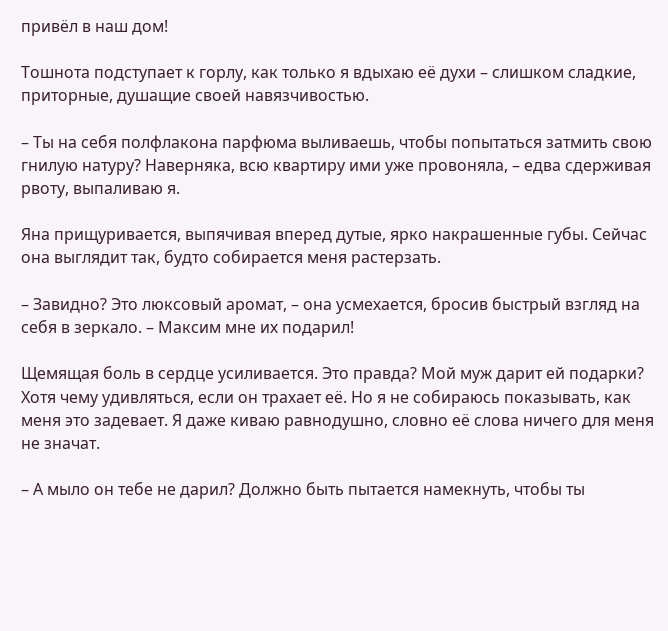привёл в наш дом!

Тошнота подступает к горлу, как только я вдыхаю её духи – слишком сладкие, приторные, душащие своей навязчивостью.

– Ты на себя полфлакона парфюма выливаешь, чтобы попытаться затмить свою гнилую натуру? Наверняка, всю квартиру ими уже провоняла, – едва сдерживая рвоту, выпаливаю я.

Яна прищуривается, выпячивая вперед дутые, ярко накрашенные губы. Сейчас она выглядит так, будто собирается меня растерзать.

– Завидно? Это люксовый аромат, – она усмехается, бросив быстрый взгляд на себя в зеркало. – Максим мне их подарил!

Щемящая боль в сердце усиливается. Это правда? Мой муж дарит ей подарки? Хотя чему удивляться, если он трахает её. Но я не собираюсь показывать, как меня это задевает. Я даже киваю равнодушно, словно её слова ничего для меня не значат.

– А мыло он тебе не дарил? Должно быть пытается намекнуть, чтобы ты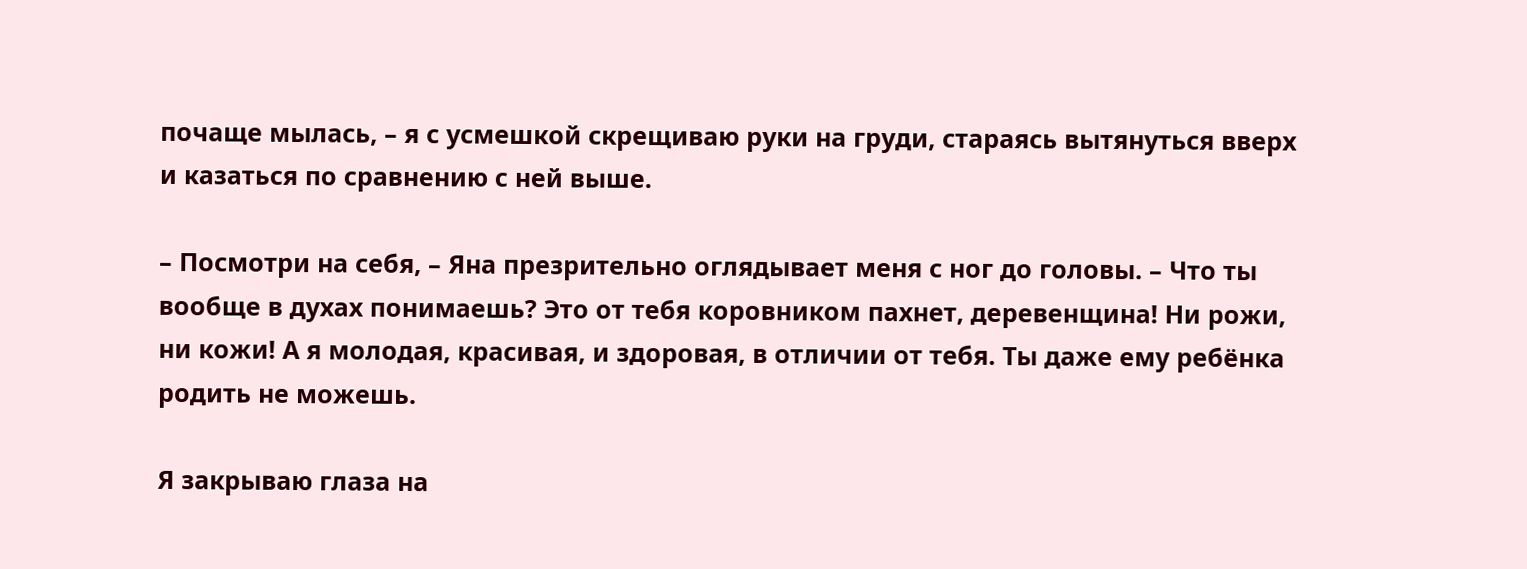почаще мылась, – я с усмешкой скрещиваю руки на груди, стараясь вытянуться вверх и казаться по сравнению с ней выше.

– Посмотри на себя, – Яна презрительно оглядывает меня с ног до головы. – Что ты вообще в духах понимаешь? Это от тебя коровником пахнет, деревенщина! Ни рожи, ни кожи! А я молодая, красивая, и здоровая, в отличии от тебя. Ты даже ему ребёнка родить не можешь.

Я закрываю глаза на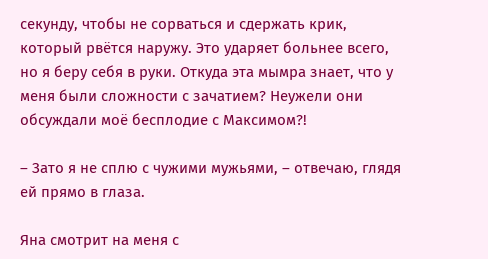секунду, чтобы не сорваться и сдержать крик, который рвётся наружу. Это ударяет больнее всего, но я беру себя в руки. Откуда эта мымра знает, что у меня были сложности с зачатием? Неужели они обсуждали моё бесплодие с Максимом?!

– Зато я не сплю с чужими мужьями, – отвечаю, глядя ей прямо в глаза.

Яна смотрит на меня с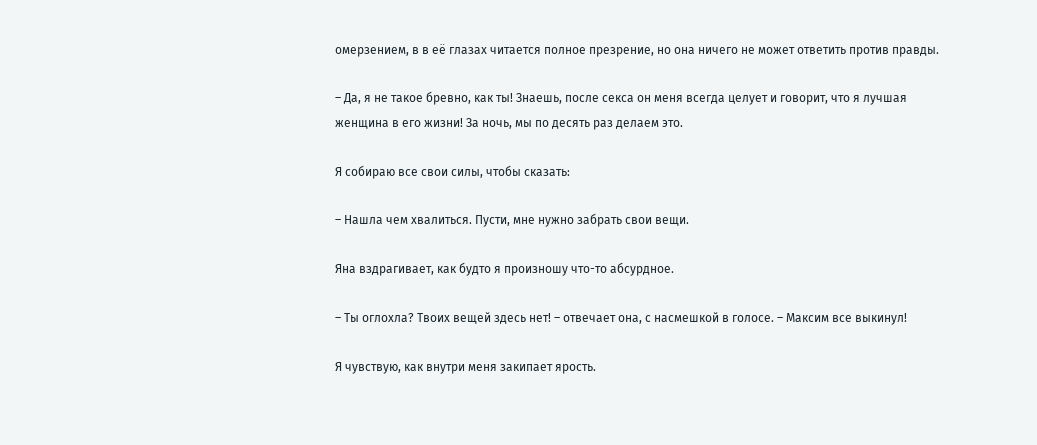омерзением, в в её глазах читается полное презрение, но она ничего не может ответить против правды.

– Да, я не такое бревно, как ты! Знаешь, после секса он меня всегда целует и говорит, что я лучшая женщина в его жизни! За ночь, мы по десять раз делаем это.

Я собираю все свои силы, чтобы сказать:

– Нашла чем хвалиться. Пусти, мне нужно забрать свои вещи.

Яна вздрагивает, как будто я произношу что-то абсурдное.

– Ты оглохла? Твоих вещей здесь нет! – отвечает она, с насмешкой в голосе. – Максим все выкинул!

Я чувствую, как внутри меня закипает ярость.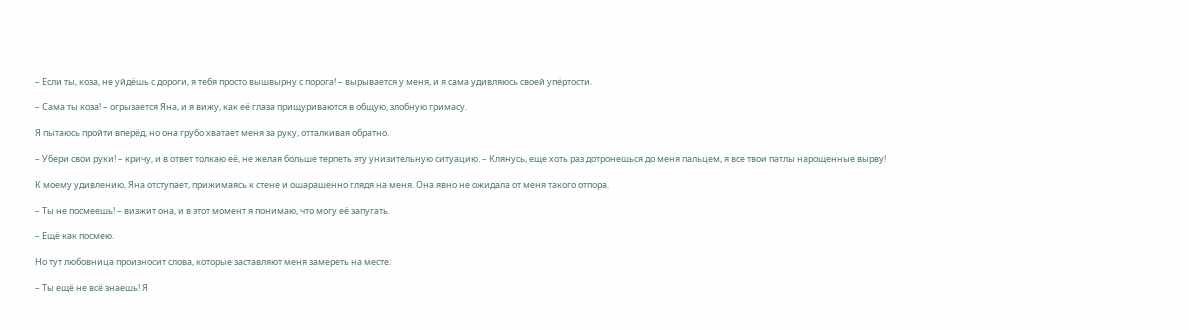– Если ты, коза, не уйдёшь с дороги, я тебя просто вышвырну с порога! – вырывается у меня, и я сама удивляюсь своей упёртости.

– Сама ты коза! – огрызается Яна, и я вижу, как её глаза прищуриваются в общую, злобную гримасу.

Я пытаюсь пройти вперёд, но она грубо хватает меня за руку, отталкивая обратно.

– Убери свои руки! – кричу, и в ответ толкаю её, не желая больше терпеть эту унизительную ситуацию. – Клянусь, еще хоть раз дотронешься до меня пальцем, я все твои патлы нарощенные вырву!

К моему удивлению, Яна отступает, прижимаясь к стене и ошарашенно глядя на меня. Она явно не ожидала от меня такого отпора.

– Ты не посмеешь! – визжит она, и в этот момент я понимаю, что могу её запугать.

– Ещё как посмею.

Но тут любовница произносит слова, которые заставляют меня замереть на месте:

– Ты ещё не всё знаешь! Я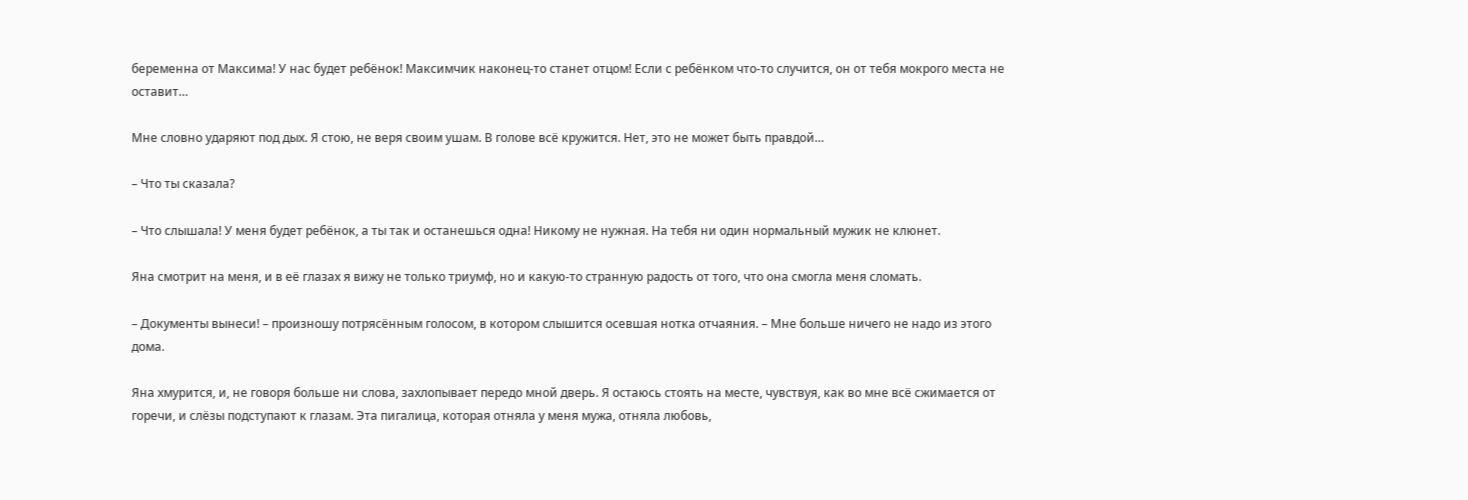беременна от Максима! У нас будет ребёнок! Максимчик наконец-то станет отцом! Если с ребёнком что-то случится, он от тебя мокрого места не оставит…

Мне словно ударяют под дых. Я стою, не веря своим ушам. В голове всё кружится. Нет, это не может быть правдой…

– Что ты сказала?

– Что слышала! У меня будет ребёнок, а ты так и останешься одна! Никому не нужная. На тебя ни один нормальный мужик не клюнет.

Яна смотрит на меня, и в её глазах я вижу не только триумф, но и какую-то странную радость от того, что она смогла меня сломать.

– Документы вынеси! – произношу потрясённым голосом, в котором слышится осевшая нотка отчаяния. – Мне больше ничего не надо из этого дома.

Яна хмурится, и, не говоря больше ни слова, захлопывает передо мной дверь. Я остаюсь стоять на месте, чувствуя, как во мне всё сжимается от горечи, и слёзы подступают к глазам. Эта пигалица, которая отняла у меня мужа, отняла любовь,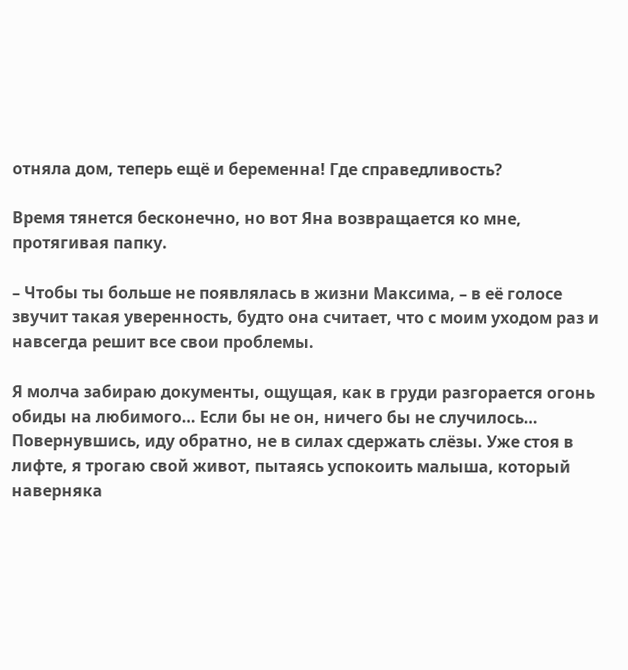отняла дом, теперь ещё и беременна! Где справедливость?

Время тянется бесконечно, но вот Яна возвращается ко мне, протягивая папку.

– Чтобы ты больше не появлялась в жизни Максима, – в её голосе звучит такая уверенность, будто она считает, что с моим уходом раз и навсегда решит все свои проблемы.

Я молча забираю документы, ощущая, как в груди разгорается огонь обиды на любимого… Если бы не он, ничего бы не случилось… Повернувшись, иду обратно, не в силах сдержать слёзы. Уже стоя в лифте, я трогаю свой живот, пытаясь успокоить малыша, который наверняка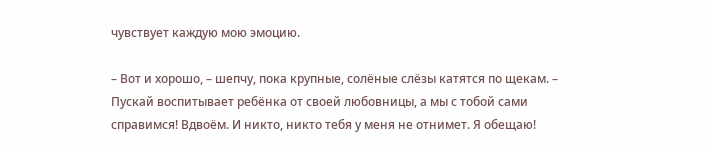чувствует каждую мою эмоцию.

– Вот и хорошо, – шепчу, пока крупные, солёные слёзы катятся по щекам. – Пускай воспитывает ребёнка от своей любовницы, а мы с тобой сами справимся! Вдвоём. И никто, никто тебя у меня не отнимет. Я обещаю!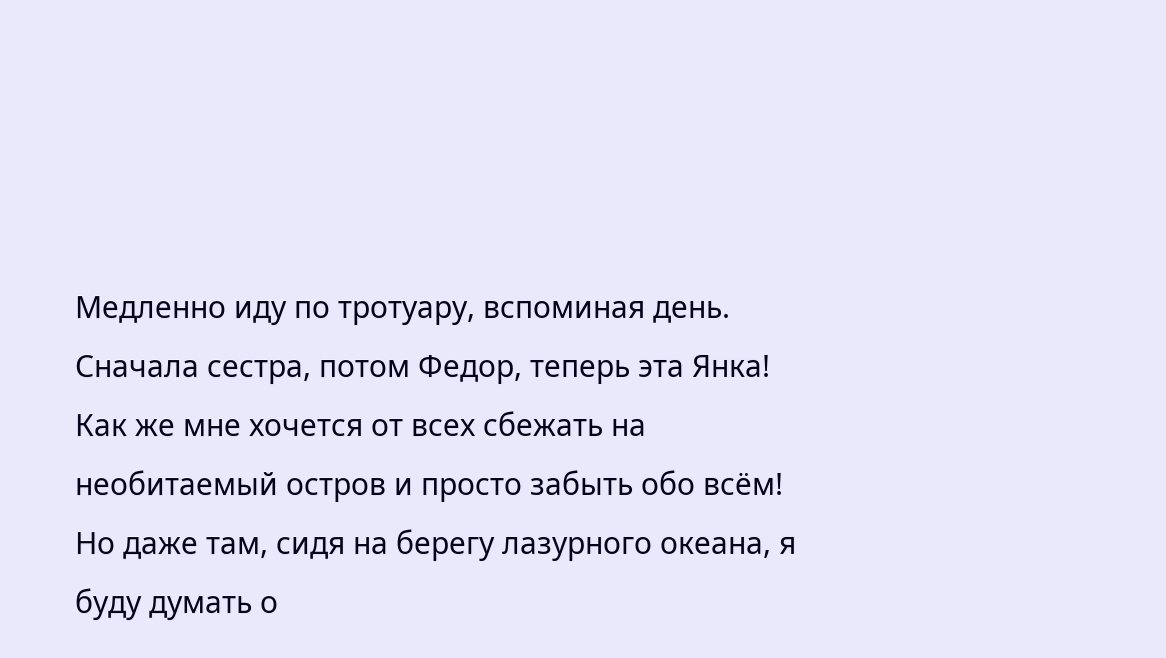Медленно иду по тротуару, вспоминая день. Сначала сестра, потом Федор, теперь эта Янка! Как же мне хочется от всех сбежать на необитаемый остров и просто забыть обо всём! Но даже там, сидя на берегу лазурного океана, я буду думать о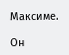Максиме.

Он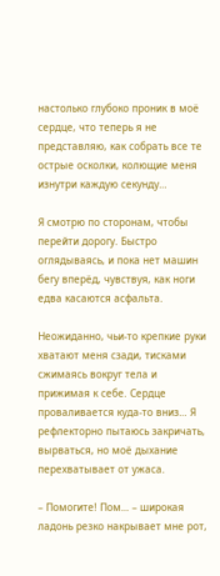настолько глубоко проник в моё сердце, что теперь я не представляю, как собрать все те острые осколки, колющие меня изнутри каждую секунду…

Я смотрю по сторонам, чтобы перейти дорогу. Быстро оглядываясь, и пока нет машин бегу вперёд, чувствуя, как ноги едва касаются асфальта.

Неожиданно, чьи-то крепкие руки хватают меня сзади, тисками сжимаясь вокруг тела и прижимая к себе. Сердце проваливается куда-то вниз… Я рефлекторно пытаюсь закричать, вырваться, но моё дыхание перехватывает от ужаса.

– Помогите! Пом… – широкая ладонь резко накрывает мне рот,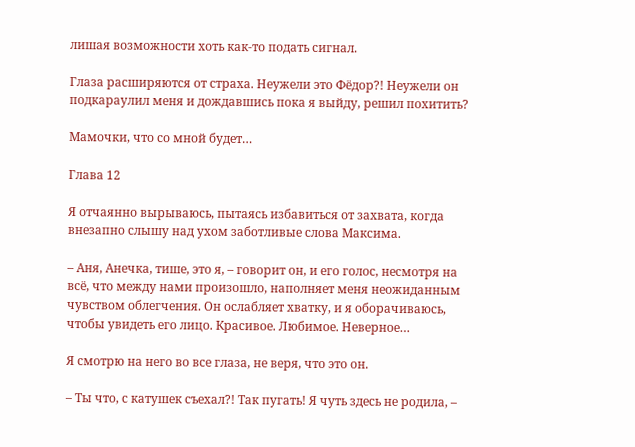лишая возможности хоть как-то подать сигнал.

Глаза расширяются от страха. Неужели это Фёдор?! Неужели он подкараулил меня и дождавшись пока я выйду, решил похитить?

Мамочки, что со мной будет…

Глава 12

Я отчаянно вырываюсь, пытаясь избавиться от захвата, когда внезапно слышу над ухом заботливые слова Максима.

– Аня, Анечка, тише, это я, – говорит он, и его голос, несмотря на всё, что между нами произошло, наполняет меня неожиданным чувством облегчения. Он ослабляет хватку, и я оборачиваюсь, чтобы увидеть его лицо. Красивое. Любимое. Неверное…

Я смотрю на него во все глаза, не веря, что это он.

– Ты что, с катушек съехал?! Так пугать! Я чуть здесь не родила, –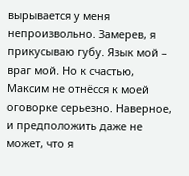вырывается у меня непроизвольно. Замерев, я прикусываю губу. Язык мой – враг мой. Но к счастью, Максим не отнёсся к моей оговорке серьезно. Наверное, и предположить даже не может, что я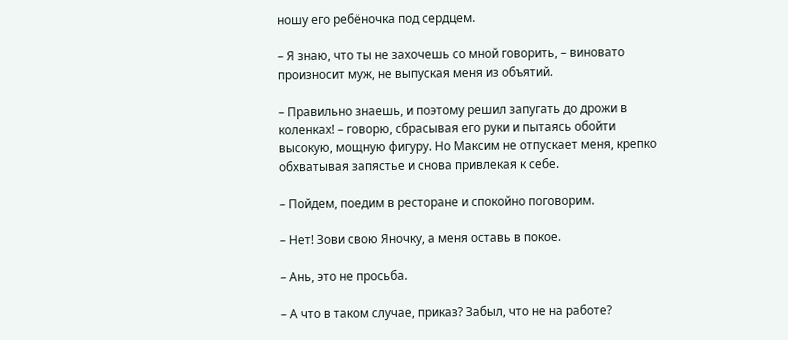ношу его ребёночка под сердцем.

– Я знаю, что ты не захочешь со мной говорить, – виновато произносит муж, не выпуская меня из объятий.

– Правильно знаешь, и поэтому решил запугать до дрожи в коленках! – говорю, сбрасывая его руки и пытаясь обойти высокую, мощную фигуру. Но Максим не отпускает меня, крепко обхватывая запястье и снова привлекая к себе.

– Пойдем, поедим в ресторане и спокойно поговорим.

– Нет! Зови свою Яночку, а меня оставь в покое.

– Ань, это не просьба.

– А что в таком случае, приказ? Забыл, что не на работе?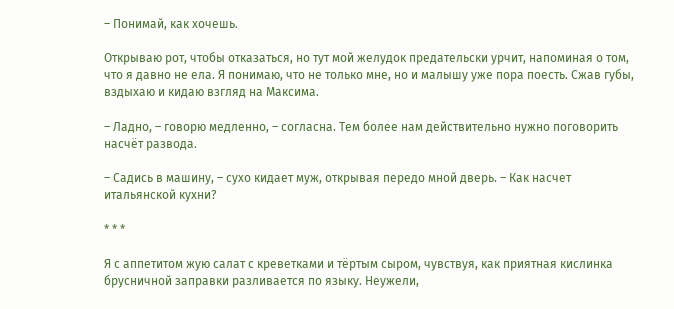– Понимай, как хочешь.

Открываю рот, чтобы отказаться, но тут мой желудок предательски урчит, напоминая о том, что я давно не ела. Я понимаю, что не только мне, но и малышу уже пора поесть. Сжав губы, вздыхаю и кидаю взгляд на Максима.

– Ладно, – говорю медленно, – согласна. Тем более нам действительно нужно поговорить насчёт развода.

– Садись в машину, – сухо кидает муж, открывая передо мной дверь. – Как насчет итальянской кухни?

* * *

Я с аппетитом жую салат с креветками и тёртым сыром, чувствуя, как приятная кислинка брусничной заправки разливается по языку. Неужели,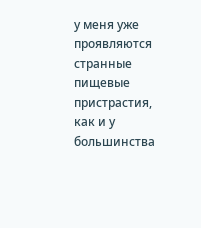у меня уже проявляются странные пищевые пристрастия, как и у большинства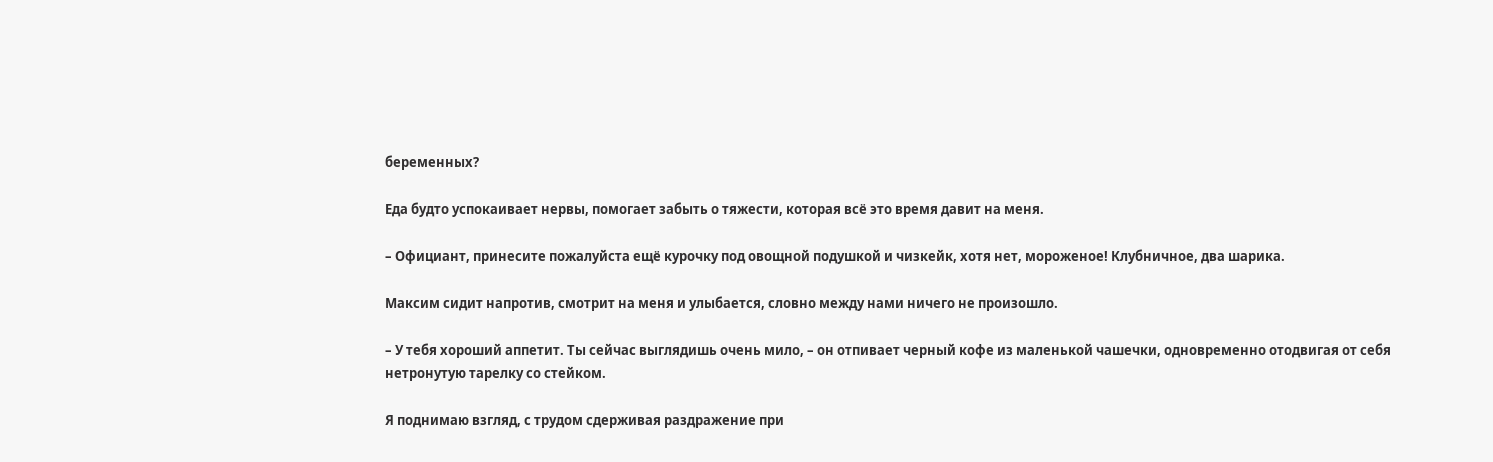беременных?

Еда будто успокаивает нервы, помогает забыть о тяжести, которая всё это время давит на меня.

– Официант, принесите пожалуйста ещё курочку под овощной подушкой и чизкейк, хотя нет, мороженое! Клубничное, два шарика.

Максим сидит напротив, смотрит на меня и улыбается, словно между нами ничего не произошло.

– У тебя хороший аппетит. Ты сейчас выглядишь очень мило, – он отпивает черный кофе из маленькой чашечки, одновременно отодвигая от себя нетронутую тарелку со стейком.

Я поднимаю взгляд, с трудом сдерживая раздражение при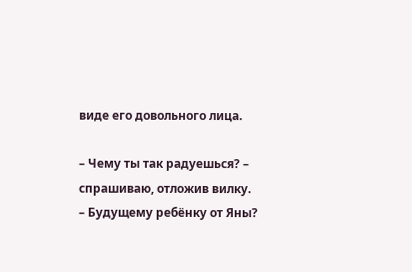виде его довольного лица.

– Чему ты так радуешься? – спрашиваю, отложив вилку. – Будущему ребёнку от Яны?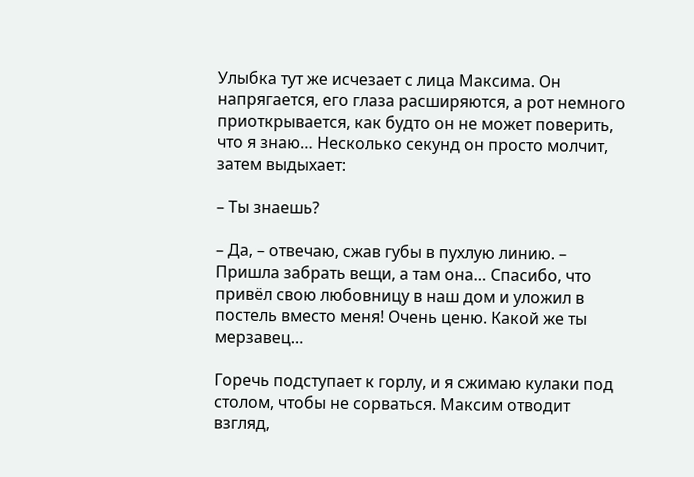Улыбка тут же исчезает с лица Максима. Он напрягается, его глаза расширяются, а рот немного приоткрывается, как будто он не может поверить, что я знаю… Несколько секунд он просто молчит, затем выдыхает:

– Ты знаешь?

– Да, – отвечаю, сжав губы в пухлую линию. – Пришла забрать вещи, а там она… Спасибо, что привёл свою любовницу в наш дом и уложил в постель вместо меня! Очень ценю. Какой же ты мерзавец…

Горечь подступает к горлу, и я сжимаю кулаки под столом, чтобы не сорваться. Максим отводит взгляд,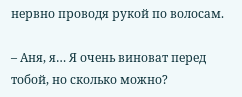нервно проводя рукой по волосам.

– Аня, я… Я очень виноват перед тобой, но сколько можно?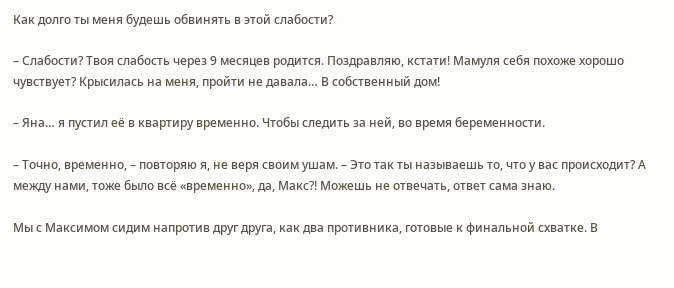Как долго ты меня будешь обвинять в этой слабости?

– Слабости? Твоя слабость через 9 месяцев родится. Поздравляю, кстати! Мамуля себя похоже хорошо чувствует? Крысилась на меня, пройти не давала… В собственный дом!

– Яна… я пустил её в квартиру временно. Чтобы следить за ней, во время беременности.

– Точно, временно, – повторяю я, не веря своим ушам. – Это так ты называешь то, что у вас происходит? А между нами, тоже было всё «временно», да, Макс?! Можешь не отвечать, ответ сама знаю.

Мы с Максимом сидим напротив друг друга, как два противника, готовые к финальной схватке. В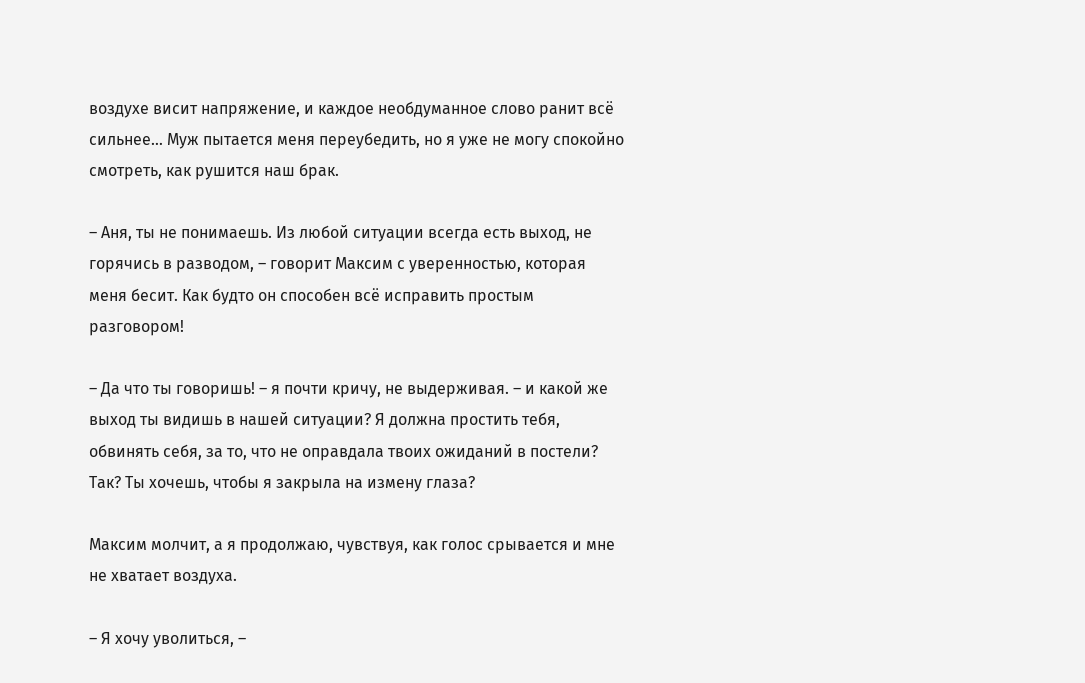воздухе висит напряжение, и каждое необдуманное слово ранит всё сильнее… Муж пытается меня переубедить, но я уже не могу спокойно смотреть, как рушится наш брак.

– Аня, ты не понимаешь. Из любой ситуации всегда есть выход, не горячись в разводом, – говорит Максим с уверенностью, которая меня бесит. Как будто он способен всё исправить простым разговором!

– Да что ты говоришь! – я почти кричу, не выдерживая. – и какой же выход ты видишь в нашей ситуации? Я должна простить тебя, обвинять себя, за то, что не оправдала твоих ожиданий в постели? Так? Ты хочешь, чтобы я закрыла на измену глаза?

Максим молчит, а я продолжаю, чувствуя, как голос срывается и мне не хватает воздуха.

– Я хочу уволиться, –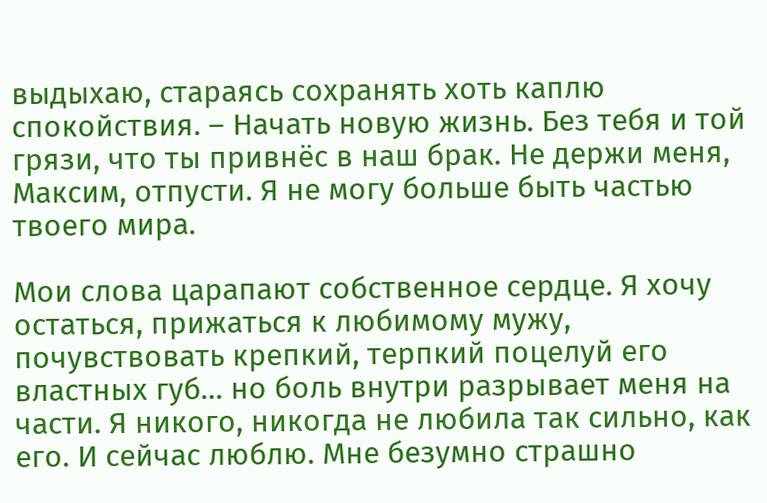выдыхаю, стараясь сохранять хоть каплю спокойствия. – Начать новую жизнь. Без тебя и той грязи, что ты привнёс в наш брак. Не держи меня, Максим, отпусти. Я не могу больше быть частью твоего мира.

Мои слова царапают собственное сердце. Я хочу остаться, прижаться к любимому мужу, почувствовать крепкий, терпкий поцелуй его властных губ… но боль внутри разрывает меня на части. Я никого, никогда не любила так сильно, как его. И сейчас люблю. Мне безумно страшно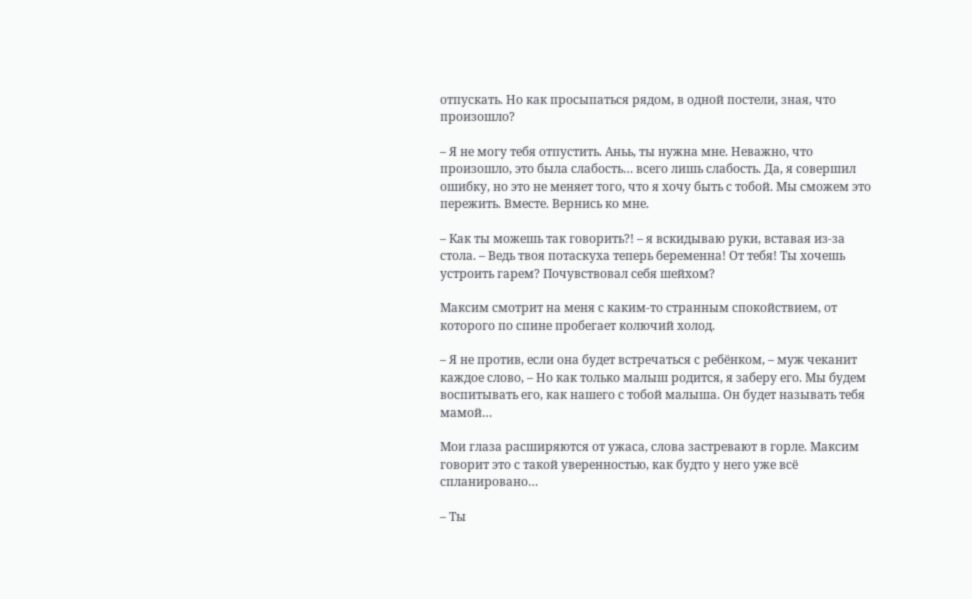отпускать. Но как просыпаться рядом, в одной постели, зная, что произошло?

– Я не могу тебя отпустить. Аньь, ты нужна мне. Неважно, что произошло, это была слабость… всего лишь слабость. Да, я совершил ошибку, но это не меняет того, что я хочу быть с тобой. Мы сможем это пережить. Вместе. Вернись ко мне.

– Как ты можешь так говорить?! – я вскидываю руки, вставая из-за стола. – Ведь твоя потаскуха теперь беременна! От тебя! Ты хочешь устроить гарем? Почувствовал себя шейхом?

Максим смотрит на меня с каким-то странным спокойствием, от которого по спине пробегает колючий холод.

– Я не против, если она будет встречаться с ребёнком, – муж чеканит каждое слово, – Но как только малыш родится, я заберу его. Мы будем воспитывать его, как нашего с тобой малыша. Он будет называть тебя мамой…

Мои глаза расширяются от ужаса, слова застревают в горле. Максим говорит это с такой уверенностью, как будто у него уже всё спланировано…

– Ты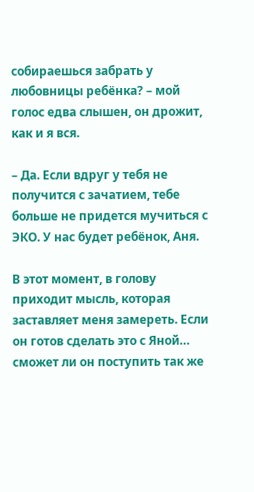собираешься забрать у любовницы ребёнка? – мой голос едва слышен, он дрожит, как и я вся.

– Да. Если вдруг у тебя не получится с зачатием, тебе больше не придется мучиться с ЭКО. У нас будет ребёнок, Аня.

В этот момент, в голову приходит мысль, которая заставляет меня замереть. Если он готов сделать это с Яной… сможет ли он поступить так же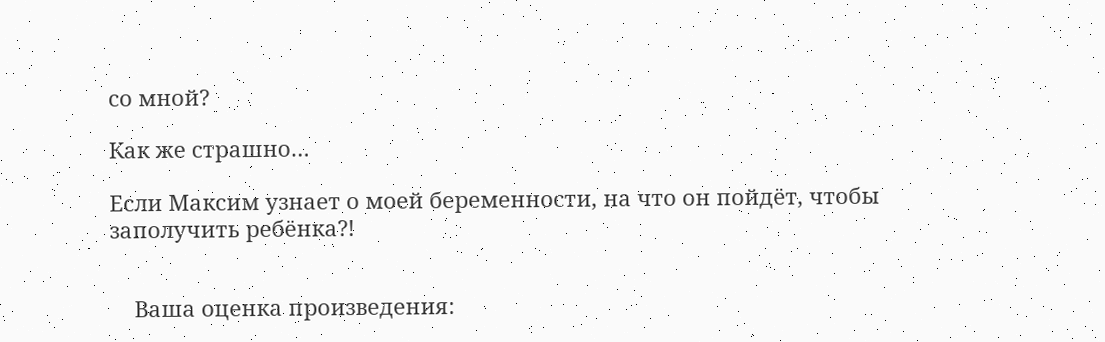со мной?

Как же страшно…

Если Максим узнает о моей беременности, на что он пойдёт, чтобы заполучить ребёнка?!


    Ваша оценка произведения: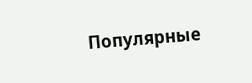Популярные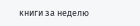книги за неделю